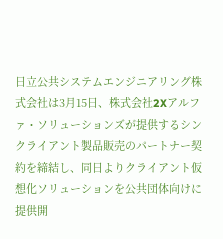日立公共システムエンジニアリング株式会社は3月15日、株式会社2Xアルファ・ソリューションズが提供するシンクライアント製品販売のパートナー契約を締結し、同日よりクライアント仮想化ソリューションを公共団体向けに提供開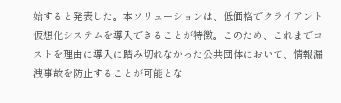始すると発表した。本ソリューションは、低価格でクライアント仮想化システムを導入できることが特徴。このため、これまでコストを理由に導入に踏み切れなかった公共団体において、情報漏洩事故を防止することが可能とな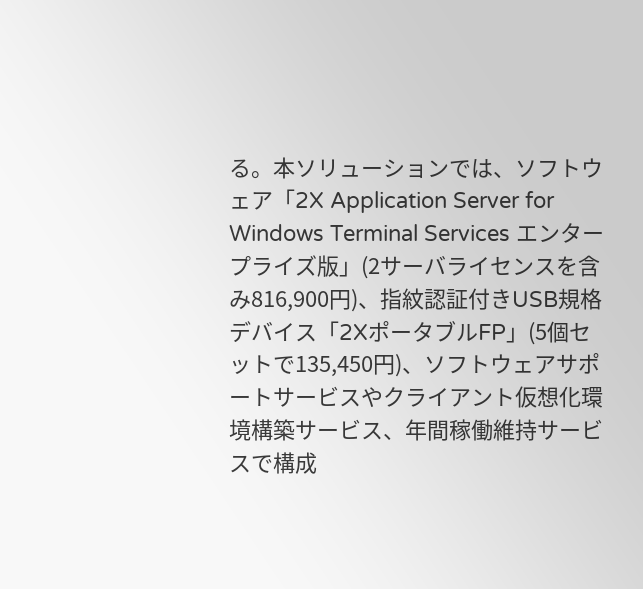る。本ソリューションでは、ソフトウェア「2X Application Server for Windows Terminal Services エンタープライズ版」(2サーバライセンスを含み816,900円)、指紋認証付きUSB規格デバイス「2XポータブルFP」(5個セットで135,450円)、ソフトウェアサポートサービスやクライアント仮想化環境構築サービス、年間稼働維持サービスで構成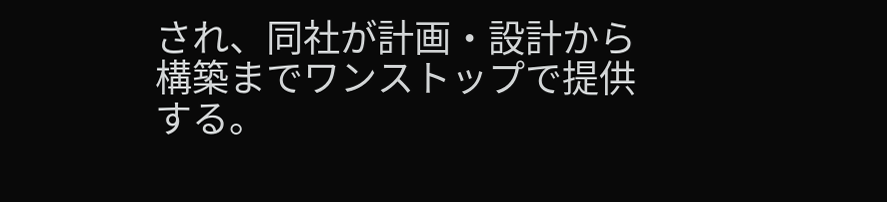され、同社が計画・設計から構築までワンストップで提供する。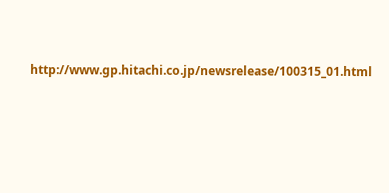http://www.gp.hitachi.co.jp/newsrelease/100315_01.html